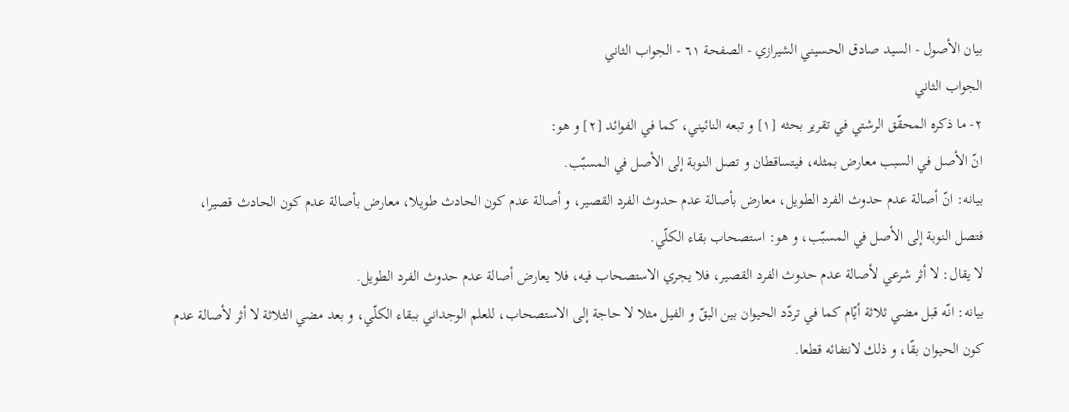بيان الأصول - السيد صادق الحسيني الشيرازي - الصفحة ٦١ - الجواب الثاني
الجواب الثاني
٢- ما ذكره المحقّق الرشتي في تقرير بحثه [١] و تبعه النائيني، كما في الفوائد [٢] و هو:
انّ الأصل في السبب معارض بمثله، فيتساقطان و تصل النوبة إلى الأصل في المسبّب.
بيانه: انّ أصالة عدم حدوث الفرد الطويل، معارض بأصالة عدم حدوث الفرد القصير، و أصالة عدم كون الحادث طويلا، معارض بأصالة عدم كون الحادث قصيرا، فتصل النوبة إلى الأصل في المسبّب، و هو: استصحاب بقاء الكلّي.
لا يقال: لا أثر شرعي لأصالة عدم حدوث الفرد القصير، فلا يجري الاستصحاب فيه، فلا يعارض أصالة عدم حدوث الفرد الطويل.
بيانه: انّه قبل مضي ثلاثة أيّام كما في تردّد الحيوان بين البقّ و الفيل مثلا لا حاجة إلى الاستصحاب، للعلم الوجداني ببقاء الكلّي، و بعد مضي الثلاثة لا أثر لأصالة عدم كون الحيوان بقّا، و ذلك لانتفائه قطعا.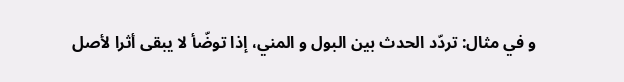و في مثال: تردّد الحدث بين البول و المني، إذا توضّأ لا يبقى أثرا لأصل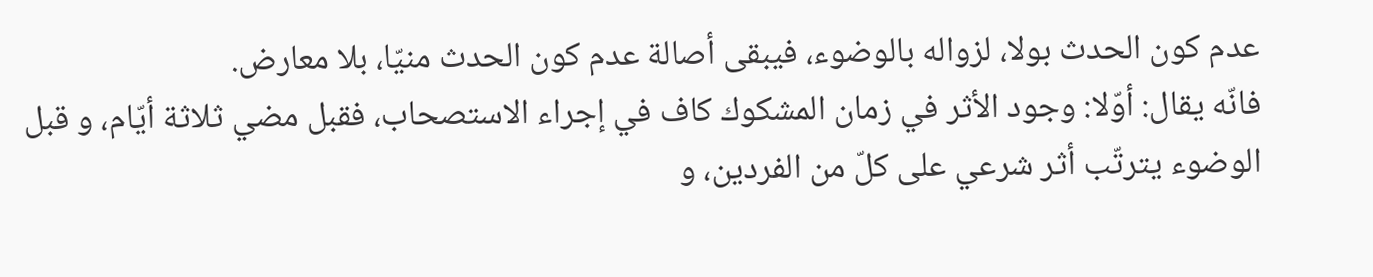عدم كون الحدث بولا، لزواله بالوضوء، فيبقى أصالة عدم كون الحدث منيّا، بلا معارض.
فانّه يقال: أوّلا: وجود الأثر في زمان المشكوك كاف في إجراء الاستصحاب، فقبل مضي ثلاثة أيّام، و قبل الوضوء يترتّب أثر شرعي على كلّ من الفردين، و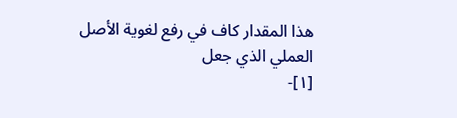هذا المقدار كاف في رفع لغوية الأصل العملي الذي جعل
[١]-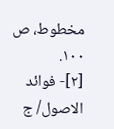مخطوط، ص ١٠٠.
[٢]- فوائد الاصول/ ج